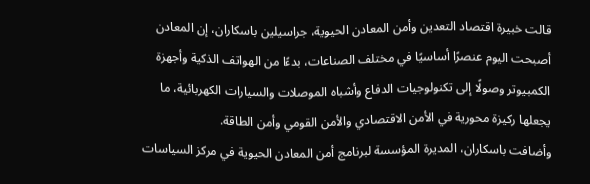قالت خبيرة اقتصاد التعدين وأمن المعادن الحيوية، جراسيلين باسكاران، إن المعادن أصبحت اليوم عنصرًا أساسيًا في مختلف الصناعات، بدءًا من الهواتف الذكية وأجهزة الكمبيوتر وصولًا إلى تكنولوجيات الدفاع وأشباه الموصلات والسيارات الكهربائية، ما يجعلها ركيزة محورية في الأمن الاقتصادي والأمن القومي وأمن الطاقة.
وأضافت باسكاران، المديرة المؤسسة لبرنامج أمن المعادن الحيوية في مركز السياسات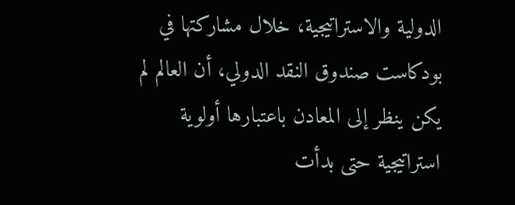الدولية والاستراتيجية، خلال مشاركتها في بودكاست صندوق النقد الدولي، أن العالم لم يكن ينظر إلى المعادن باعتبارها أولوية استراتيجية حتى بدأت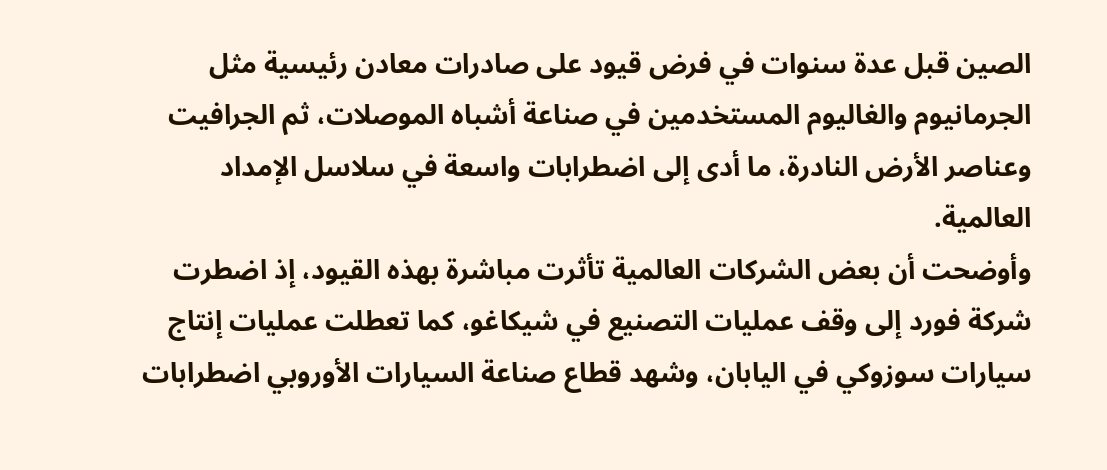الصين قبل عدة سنوات في فرض قيود على صادرات معادن رئيسية مثل الجرمانيوم والغاليوم المستخدمين في صناعة أشباه الموصلات، ثم الجرافيت وعناصر الأرض النادرة، ما أدى إلى اضطرابات واسعة في سلاسل الإمداد العالمية.
وأوضحت أن بعض الشركات العالمية تأثرت مباشرة بهذه القيود، إذ اضطرت شركة فورد إلى وقف عمليات التصنيع في شيكاغو، كما تعطلت عمليات إنتاج سيارات سوزوكي في اليابان، وشهد قطاع صناعة السيارات الأوروبي اضطرابات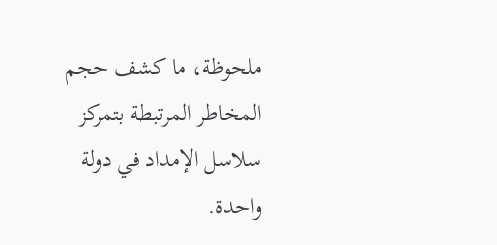ملحوظة، ما كشف حجم المخاطر المرتبطة بتمركز سلاسل الإمداد في دولة واحدة.